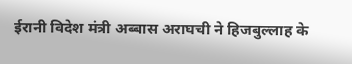ईरानी विदेश मंत्री अब्बास अराघची ने हिजबुल्लाह के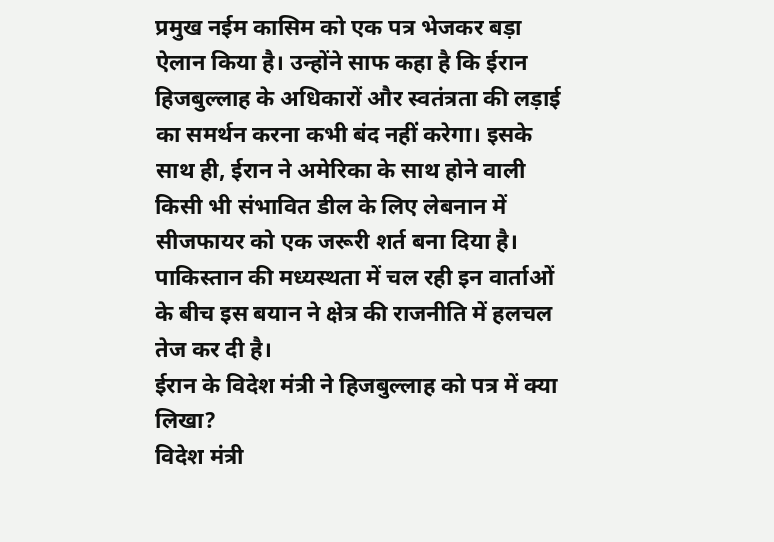प्रमुख नईम कासिम को एक पत्र भेजकर बड़ा ऐलान किया है। उन्होंने साफ कहा है कि ईरान हिजबुल्लाह के अधिकारों और स्वतंत्रता की लड़ाई का समर्थन करना कभी बंद नहीं करेगा। इसके साथ ही, ईरान ने अमेरिका के साथ होने वाली किसी भी संभावित डील के लिए लेबनान में सीजफायर को एक जरूरी शर्त बना दिया है। पाकिस्तान की मध्यस्थता में चल रही इन वार्ताओं के बीच इस बयान ने क्षेत्र की राजनीति में हलचल तेज कर दी है।
ईरान के विदेश मंत्री ने हिजबुल्लाह को पत्र में क्या लिखा?
विदेश मंत्री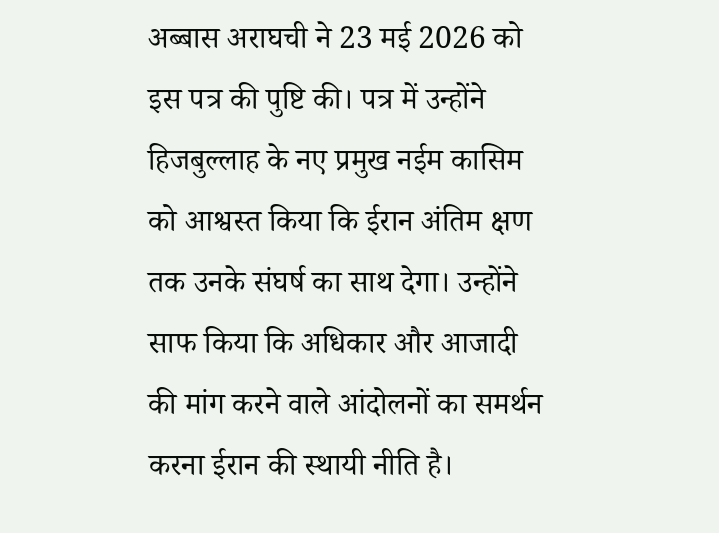अब्बास अराघची ने 23 मई 2026 को इस पत्र की पुष्टि की। पत्र में उन्होंने हिजबुल्लाह के नए प्रमुख नईम कासिम को आश्वस्त किया कि ईरान अंतिम क्षण तक उनके संघर्ष का साथ देगा। उन्होंने साफ किया कि अधिकार और आजादी की मांग करने वाले आंदोलनों का समर्थन करना ईरान की स्थायी नीति है।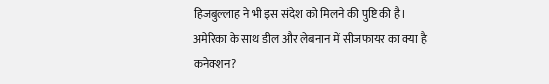हिजबुल्लाह ने भी इस संदेश को मिलने की पुष्टि की है।
अमेरिका के साथ डील और लेबनान में सीजफायर का क्या है कनेक्शन?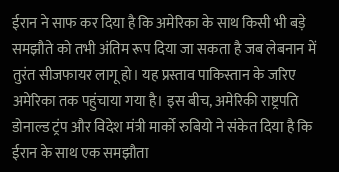ईरान ने साफ कर दिया है कि अमेरिका के साथ किसी भी बड़े समझौते को तभी अंतिम रूप दिया जा सकता है जब लेबनान में तुरंत सीजफायर लागू हो। यह प्रस्ताव पाकिस्तान के जरिए अमेरिका तक पहुंचाया गया है। इस बीच, अमेरिकी राष्ट्रपति डोनाल्ड ट्रंप और विदेश मंत्री मार्को रुबियो ने संकेत दिया है कि ईरान के साथ एक समझौता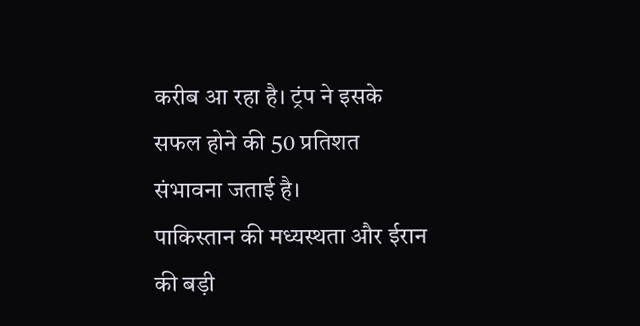करीब आ रहा है। ट्रंप ने इसके सफल होने की 50 प्रतिशत संभावना जताई है।
पाकिस्तान की मध्यस्थता और ईरान की बड़ी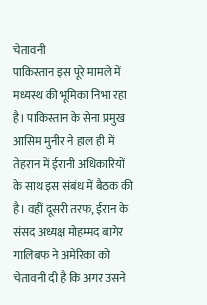चेतावनी
पाकिस्तान इस पूरे मामले में मध्यस्थ की भूमिका निभा रहा है। पाकिस्तान के सेना प्रमुख आसिम मुनीर ने हाल ही में तेहरान में ईरानी अधिकारियों के साथ इस संबंध में बैठक की है। वहीं दूसरी तरफ, ईरान के संसद अध्यक्ष मोहम्मद बागेर गालिबफ ने अमेरिका को चेतावनी दी है कि अगर उसने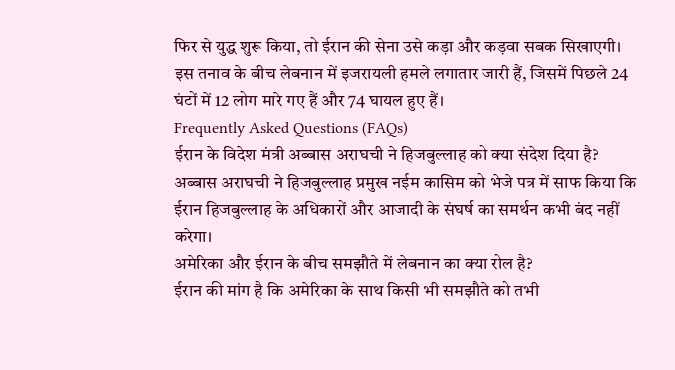फिर से युद्ध शुरू किया, तो ईरान की सेना उसे कड़ा और कड़वा सबक सिखाएगी। इस तनाव के बीच लेबनान में इजरायली हमले लगातार जारी हैं, जिसमें पिछले 24 घंटों में 12 लोग मारे गए हैं और 74 घायल हुए हैं।
Frequently Asked Questions (FAQs)
ईरान के विदेश मंत्री अब्बास अराघची ने हिजबुल्लाह को क्या संदेश दिया है?
अब्बास अराघची ने हिजबुल्लाह प्रमुख नईम कासिम को भेजे पत्र में साफ किया कि ईरान हिजबुल्लाह के अधिकारों और आजादी के संघर्ष का समर्थन कभी बंद नहीं करेगा।
अमेरिका और ईरान के बीच समझौते में लेबनान का क्या रोल है?
ईरान की मांग है कि अमेरिका के साथ किसी भी समझौते को तभी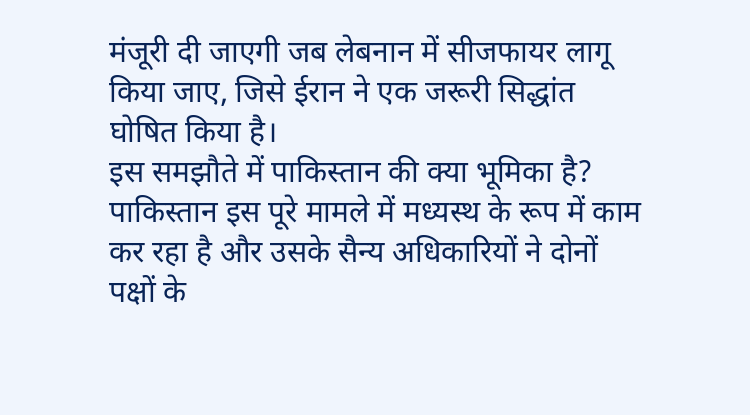मंजूरी दी जाएगी जब लेबनान में सीजफायर लागू किया जाए, जिसे ईरान ने एक जरूरी सिद्धांत घोषित किया है।
इस समझौते में पाकिस्तान की क्या भूमिका है?
पाकिस्तान इस पूरे मामले में मध्यस्थ के रूप में काम कर रहा है और उसके सैन्य अधिकारियों ने दोनों पक्षों के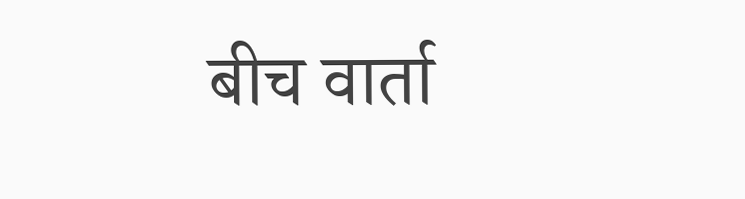बीच वार्ता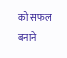को सफल बनाने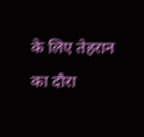के लिए तेहरान का दौरा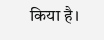किया है।